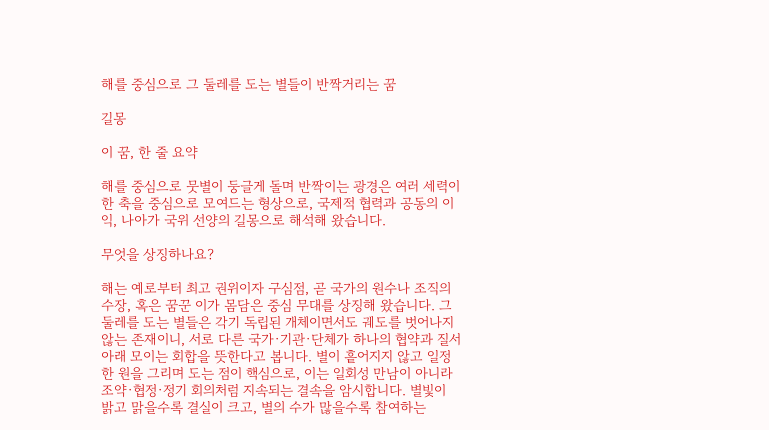해를 중심으로 그 둘레를 도는 별들이 반짝거리는 꿈

길몽

이 꿈, 한 줄 요약

해를 중심으로 뭇별이 둥글게 돌며 반짝이는 광경은 여러 세력이 한 축을 중심으로 모여드는 형상으로, 국제적 협력과 공동의 이익, 나아가 국위 선양의 길몽으로 해석해 왔습니다.

무엇을 상징하나요?

해는 예로부터 최고 권위이자 구심점, 곧 국가의 원수나 조직의 수장, 혹은 꿈꾼 이가 몸담은 중심 무대를 상징해 왔습니다. 그 둘레를 도는 별들은 각기 독립된 개체이면서도 궤도를 벗어나지 않는 존재이니, 서로 다른 국가·기관·단체가 하나의 협약과 질서 아래 모이는 회합을 뜻한다고 봅니다. 별이 흩어지지 않고 일정한 원을 그리며 도는 점이 핵심으로, 이는 일회성 만남이 아니라 조약·협정·정기 회의처럼 지속되는 결속을 암시합니다. 별빛이 밝고 맑을수록 결실이 크고, 별의 수가 많을수록 참여하는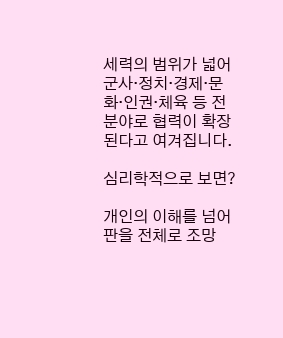세력의 범위가 넓어 군사·정치·경제·문화·인권·체육 등 전 분야로 협력이 확장된다고 여겨집니다.

심리학적으로 보면?

개인의 이해를 넘어 판을 전체로 조망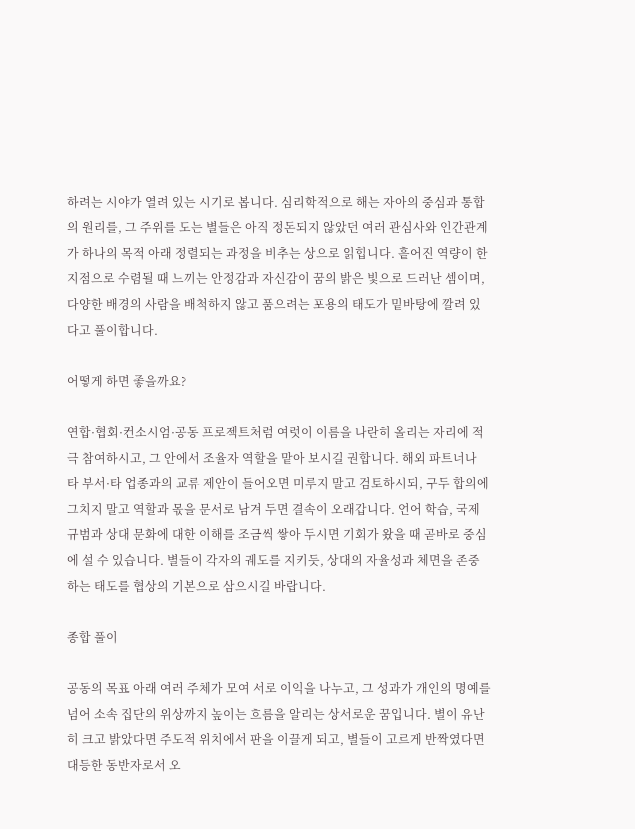하려는 시야가 열려 있는 시기로 봅니다. 심리학적으로 해는 자아의 중심과 통합의 원리를, 그 주위를 도는 별들은 아직 정돈되지 않았던 여러 관심사와 인간관계가 하나의 목적 아래 정렬되는 과정을 비추는 상으로 읽힙니다. 흩어진 역량이 한 지점으로 수렴될 때 느끼는 안정감과 자신감이 꿈의 밝은 빛으로 드러난 셈이며, 다양한 배경의 사람을 배척하지 않고 품으려는 포용의 태도가 밑바탕에 깔려 있다고 풀이합니다.

어떻게 하면 좋을까요?

연합·협회·컨소시엄·공동 프로젝트처럼 여럿이 이름을 나란히 올리는 자리에 적극 참여하시고, 그 안에서 조율자 역할을 맡아 보시길 권합니다. 해외 파트너나 타 부서·타 업종과의 교류 제안이 들어오면 미루지 말고 검토하시되, 구두 합의에 그치지 말고 역할과 몫을 문서로 남겨 두면 결속이 오래갑니다. 언어 학습, 국제 규범과 상대 문화에 대한 이해를 조금씩 쌓아 두시면 기회가 왔을 때 곧바로 중심에 설 수 있습니다. 별들이 각자의 궤도를 지키듯, 상대의 자율성과 체면을 존중하는 태도를 협상의 기본으로 삼으시길 바랍니다.

종합 풀이

공동의 목표 아래 여러 주체가 모여 서로 이익을 나누고, 그 성과가 개인의 명예를 넘어 소속 집단의 위상까지 높이는 흐름을 알리는 상서로운 꿈입니다. 별이 유난히 크고 밝았다면 주도적 위치에서 판을 이끌게 되고, 별들이 고르게 반짝였다면 대등한 동반자로서 오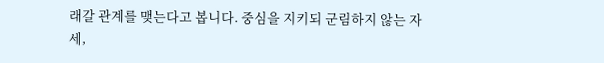래갈 관계를 맺는다고 봅니다. 중심을 지키되 군림하지 않는 자세,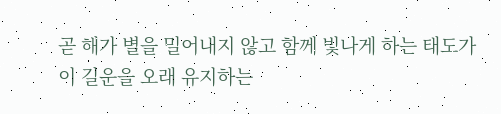곧 해가 별을 밀어내지 않고 함께 빛나게 하는 태도가 이 길운을 오래 유지하는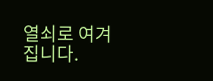열쇠로 여겨집니다.